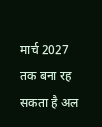मार्च 2027 तक बना रह सकता है अल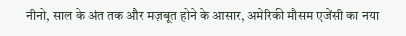नीनो, साल के अंत तक और मज़बूत होने के आसार, अमेरिकी मौसम एजेंसी का नया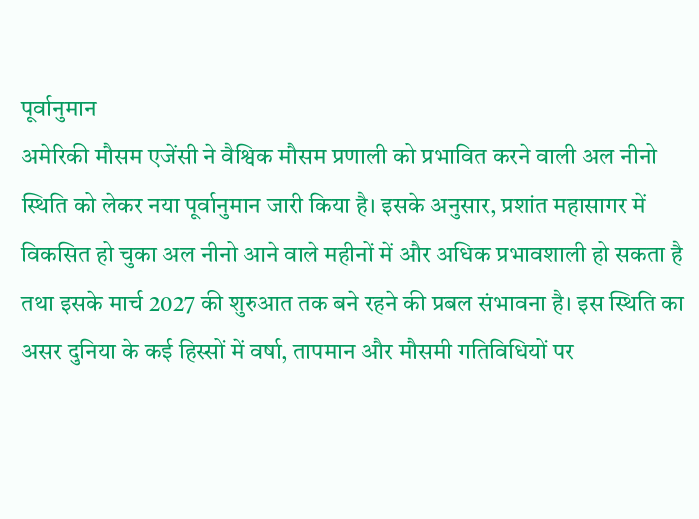पूर्वानुमान
अमेरिकी मौसम एजेंसी ने वैश्विक मौसम प्रणाली को प्रभावित करने वाली अल नीनो स्थिति को लेकर नया पूर्वानुमान जारी किया है। इसके अनुसार, प्रशांत महासागर में विकसित हो चुका अल नीनो आने वाले महीनों में और अधिक प्रभावशाली हो सकता है तथा इसके मार्च 2027 की शुरुआत तक बने रहने की प्रबल संभावना है। इस स्थिति का असर दुनिया के कई हिस्सों में वर्षा, तापमान और मौसमी गतिविधियों पर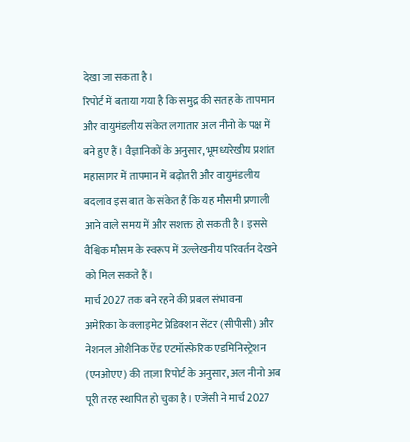देखा जा सकता है।
रिपोर्ट में बताया गया है कि समुद्र की सतह के तापमान और वायुमंडलीय संकेत लगातार अल नीनो के पक्ष में बने हुए हैं। वैज्ञानिकों के अनुसार, भूमध्यरेखीय प्रशांत महासागर में तापमान में बढ़ोतरी और वायुमंडलीय बदलाव इस बात के संकेत हैं कि यह मौसमी प्रणाली आने वाले समय में और सशक्त हो सकती है। इससे वैश्विक मौसम के स्वरूप में उल्लेखनीय परिवर्तन देखने को मिल सकते हैं।
मार्च 2027 तक बने रहने की प्रबल संभावना
अमेरिका के क्लाइमेट प्रेडिक्शन सेंटर (सीपीसी) और नेशनल ओशैनिक ऐंड एटमॉस्फ़ेरिक एडमिनिस्ट्रेशन (एनओएए) की ताज़ा रिपोर्ट के अनुसार, अल नीनो अब पूरी तरह स्थापित हो चुका है। एजेंसी ने मार्च 2027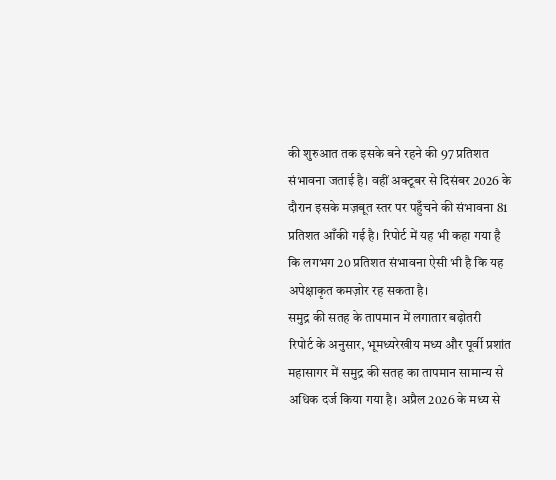की शुरुआत तक इसके बने रहने की 97 प्रतिशत संभावना जताई है। वहीं अक्टूबर से दिसंबर 2026 के दौरान इसके मज़बूत स्तर पर पहुँचने की संभावना 81 प्रतिशत आँकी गई है। रिपोर्ट में यह भी कहा गया है कि लगभग 20 प्रतिशत संभावना ऐसी भी है कि यह अपेक्षाकृत कमज़ोर रह सकता है।
समुद्र की सतह के तापमान में लगातार बढ़ोतरी
रिपोर्ट के अनुसार, भूमध्यरेखीय मध्य और पूर्वी प्रशांत महासागर में समुद्र की सतह का तापमान सामान्य से अधिक दर्ज किया गया है। अप्रैल 2026 के मध्य से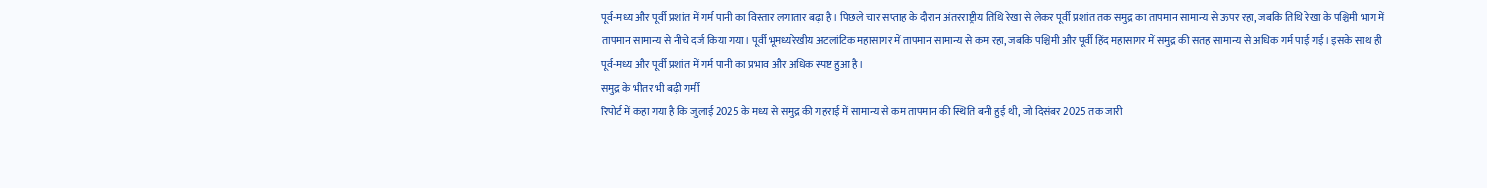पूर्व-मध्य और पूर्वी प्रशांत में गर्म पानी का विस्तार लगातार बढ़ा है। पिछले चार सप्ताह के दौरान अंतरराष्ट्रीय तिथि रेखा से लेकर पूर्वी प्रशांत तक समुद्र का तापमान सामान्य से ऊपर रहा, जबकि तिथि रेखा के पश्चिमी भाग में तापमान सामान्य से नीचे दर्ज किया गया। पूर्वी भूमध्यरेखीय अटलांटिक महासागर में तापमान सामान्य से कम रहा, जबकि पश्चिमी और पूर्वी हिंद महासागर में समुद्र की सतह सामान्य से अधिक गर्म पाई गई। इसके साथ ही पूर्व-मध्य और पूर्वी प्रशांत में गर्म पानी का प्रभाव और अधिक स्पष्ट हुआ है।
समुद्र के भीतर भी बढ़ी गर्मी
रिपोर्ट में कहा गया है कि जुलाई 2025 के मध्य से समुद्र की गहराई में सामान्य से कम तापमान की स्थिति बनी हुई थी, जो दिसंबर 2025 तक जारी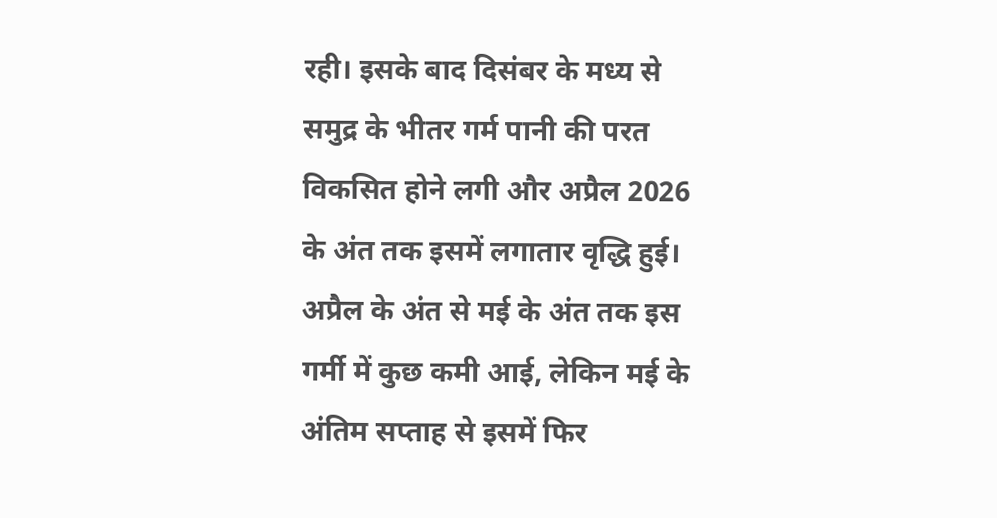रही। इसके बाद दिसंबर के मध्य से समुद्र के भीतर गर्म पानी की परत विकसित होने लगी और अप्रैल 2026 के अंत तक इसमें लगातार वृद्धि हुई। अप्रैल के अंत से मई के अंत तक इस गर्मी में कुछ कमी आई, लेकिन मई के अंतिम सप्ताह से इसमें फिर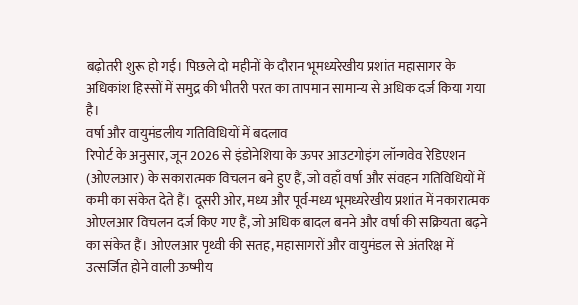बढ़ोतरी शुरू हो गई। पिछले दो महीनों के दौरान भूमध्यरेखीय प्रशांत महासागर के अधिकांश हिस्सों में समुद्र की भीतरी परत का तापमान सामान्य से अधिक दर्ज किया गया है।
वर्षा और वायुमंडलीय गतिविधियों में बदलाव
रिपोर्ट के अनुसार, जून 2026 से इंडोनेशिया के ऊपर आउटगोइंग लॉन्गवेव रेडिएशन (ओएलआर) के सकारात्मक विचलन बने हुए हैं, जो वहाँ वर्षा और संवहन गतिविधियों में कमी का संकेत देते हैं। दूसरी ओर, मध्य और पूर्व-मध्य भूमध्यरेखीय प्रशांत में नकारात्मक ओएलआर विचलन दर्ज किए गए हैं, जो अधिक बादल बनने और वर्षा की सक्रियता बढ़ने का संकेत हैं। ओएलआर पृथ्वी की सतह, महासागरों और वायुमंडल से अंतरिक्ष में उत्सर्जित होने वाली ऊष्मीय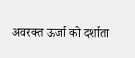अवरक्त ऊर्जा को दर्शाता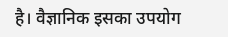है। वैज्ञानिक इसका उपयोग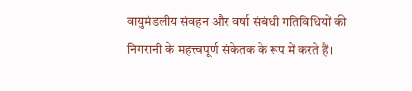वायुमंडलीय संवहन और वर्षा संबंधी गतिविधियों की निगरानी के महत्त्वपूर्ण संकेतक के रूप में करते हैं।